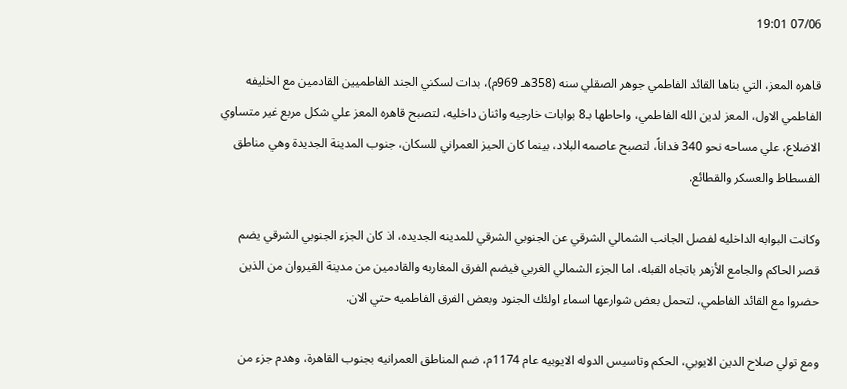07/06 19:01

قاهره المعز، التي بناها القائد الفاطمي جوهر الصقلي سنه (358هـ 969م)، بدات لسكني الجند الفاطميين القادمين مع الخليفه الفاطمي الاول، المعز لدين الله الفاطمي، واحاطها بـ8 بوابات خارجيه واثنان داخليه، لتصبح قاهره المعز علي شكل مربع غير متساوي الاضلاع، علي مساحه نحو 340 فداناً، لتصبح عاصمه البلاد، بينما كان الحيز العمراني للسكان، جنوب المدينة الجديدة وهي مناطق الفسطاط والعسكر والقطائع.

وكانت البوابه الداخليه لفصل الجانب الشمالي الشرقي عن الجنوبي الشرقي للمدينه الجديده، اذ كان الجزء الجنوبي الشرقي يضم قصر الحاكم والجامع الأزهر باتجاه القبله، اما الجزء الشمالي الغربي فيضم الفرق المغاربه والقادمين من مدينة القيروان من الذين حضروا مع القائد الفاطمي، لتحمل بعض شوارعها اسماء اولئك الجنود وبعض الفرق الفاطميه حتي الان.

ومع تولي صلاح الدين الايوبي، الحكم وتاسيس الدوله الايوبيه عام 1174م، ضم المناطق العمرانيه بجنوب القاهرة، وهدم جزء من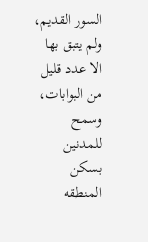السور القديم، ولم يتبق بها الا عدد قليل من البوابات، وسمح للمدنين بسكن المنطقه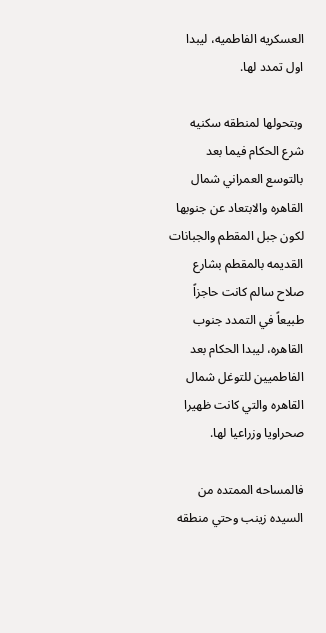العسكريه الفاطميه، ليبدا اول تمدد لها.

وبتحولها لمنطقه سكنيه شرع الحكام فيما بعد بالتوسع العمراني شمال القاهره والابتعاد عن جنوبها لكون جبل المقطم والجبانات القديمه بالمقطم بشارع صلاح سالم كانت حاجزاً طبيعاً في التمدد جنوب القاهره، ليبدا الحكام بعد الفاطميين للتوغل شمال القاهره والتي كانت ظهيرا صحراويا وزراعيا لها.

فالمساحه الممتده من السيده زينب وحتي منطقه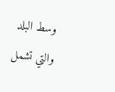وسط البلد والتي تشمل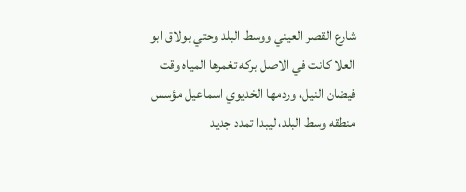شارع القصر العيني ووسط البلد وحتي بولاق ابو العلا كانت في الاصل بركه تغمرها المياه وقت فيضان النيل، وردمها الخديوي اسماعيل مؤسس منطقه وسط البلد، ليبدا تمدد جديد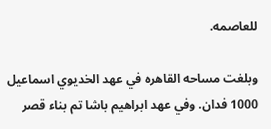للعاصمه.

وبلغت مساحه القاهره في عهد الخديوي اسماعيل 1000 فدان. وفي عهد ابراهيم باشا تم بناء قصر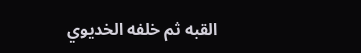القبه ثم خلفه الخديوي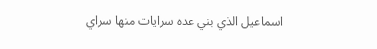اسماعيل الذي بني عده سرايات منها سراي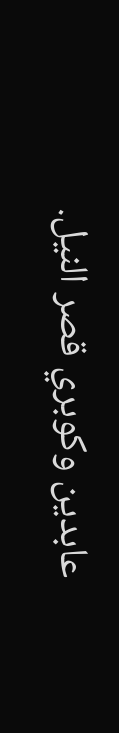عابدين وكوبري قصر النيل.